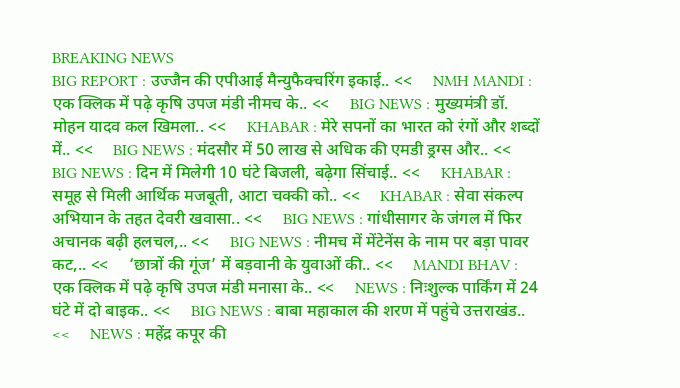BREAKING NEWS
BIG REPORT : उज्जैन की एपीआई मैन्युफैक्चरिंग इकाई.. <<     NMH MANDI : एक क्लिक में पढ़े कृषि उपज मंडी नीमच के.. <<     BIG NEWS : मुख्यमंत्री डॉ. मोहन यादव कल खिमला.. <<     KHABAR : मेरे सपनों का भारत को रंगों और शब्दों में.. <<     BIG NEWS : मंदसौर में 50 लाख से अधिक की एमडी ड्रग्स और.. <<     BIG NEWS : दिन में मिलेगी 10 घंटे बिजली, बढ़ेगा सिंचाई.. <<     KHABAR : समूह से मिली आर्थिक मजबूती, आटा चक्की को.. <<     KHABAR : सेवा संकल्प अभियान के तहत देवरी खवासा.. <<     BIG NEWS : गांधीसागर के जंगल में फिर अचानक बढ़ी हलचल,.. <<     BIG NEWS : नीमच में मेंटेनेंस के नाम पर बड़ा पावर कट,.. <<     ‘छात्रों की गूंज’ में बड़वानी के युवाओं की.. <<     MANDI BHAV : एक क्लिक में पढ़े कृषि उपज मंडी मनासा के.. <<     NEWS : निःशुल्क पार्किंग में 24 घंटे में दो बाइक.. <<     BIG NEWS : बाबा महाकाल की शरण में पहुंचे उत्तराखंड.. <<     NEWS : महेंद्र कपूर की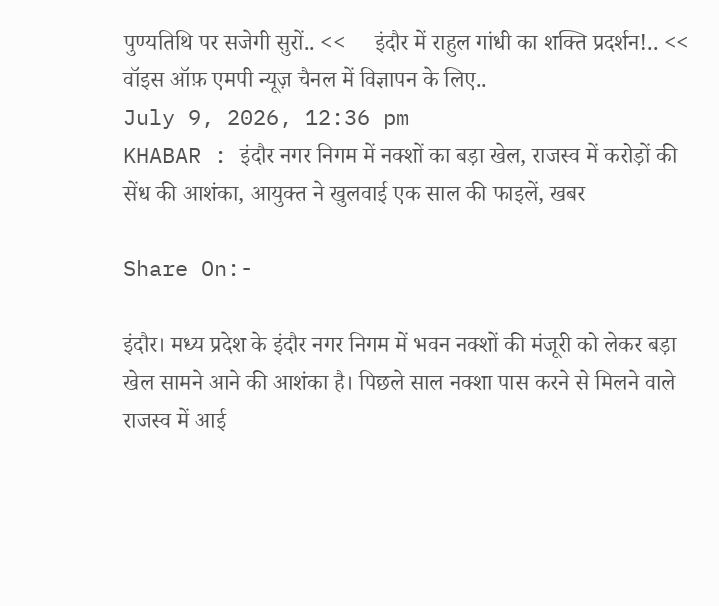पुण्यतिथि पर सजेगी सुरों.. <<     इंदौर में राहुल गांधी का शक्ति प्रदर्शन!.. <<
वॉइस ऑफ़ एमपी न्यूज़ चैनल में विज्ञापन के लिए..
July 9, 2026, 12:36 pm
KHABAR : इंदौर नगर निगम में नक्शों का बड़ा खेल, राजस्व में करोड़ों की सेंध की आशंका, आयुक्त ने खुलवाई एक साल की फाइलें, खबर

Share On:-

इंदौर। मध्य प्रदेश के इंदौर नगर निगम में भवन नक्शों की मंजूरी को लेकर बड़ा खेल सामने आने की आशंका है। पिछले साल नक्शा पास करने से मिलने वाले राजस्व में आई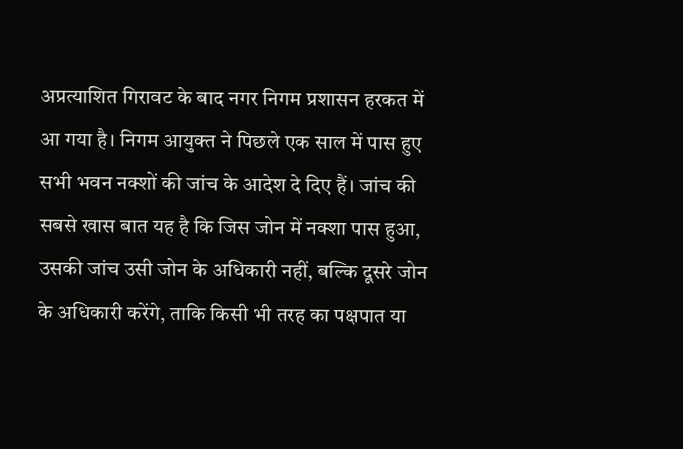अप्रत्याशित गिरावट के बाद नगर निगम प्रशासन हरकत में आ गया है। निगम आयुक्त ने पिछले एक साल में पास हुए सभी भवन नक्शों की जांच के आदेश दे दिए हैं। जांच की सबसे खास बात यह है कि जिस जोन में नक्शा पास हुआ, उसकी जांच उसी जोन के अधिकारी नहीं, बल्कि दूसरे जोन के अधिकारी करेंगे, ताकि किसी भी तरह का पक्षपात या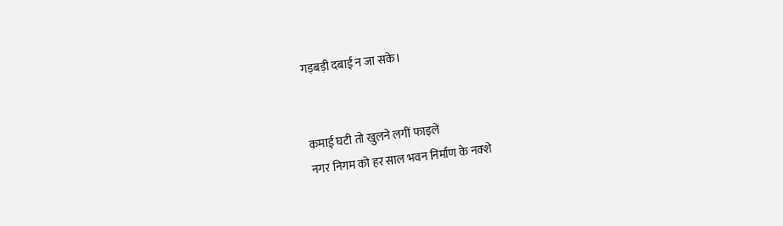गड़बड़ी दबाई न जा सके।


कमाई घटी तो खुलने लगीं फाइलें
नगर निगम को हर साल भवन निर्माण के नक्शे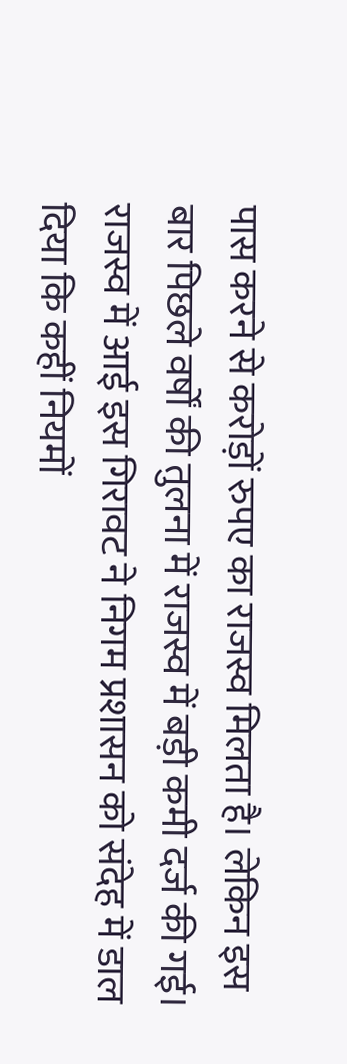पास करने से करोड़ों रुपए का राजस्व मिलता है। लेकिन इस बार पिछले वर्षों की तुलना में राजस्व में बड़ी कमी दर्ज की गई। राजस्व में आई इस गिरावट ने निगम प्रशासन को संदेह में डाल दिया कि कहीं नियमों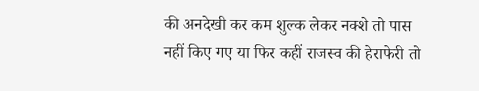की अनदेखी कर कम शुल्क लेकर नक्शे तो पास नहीं किए गए या फिर कहीं राजस्व की हेराफेरी तो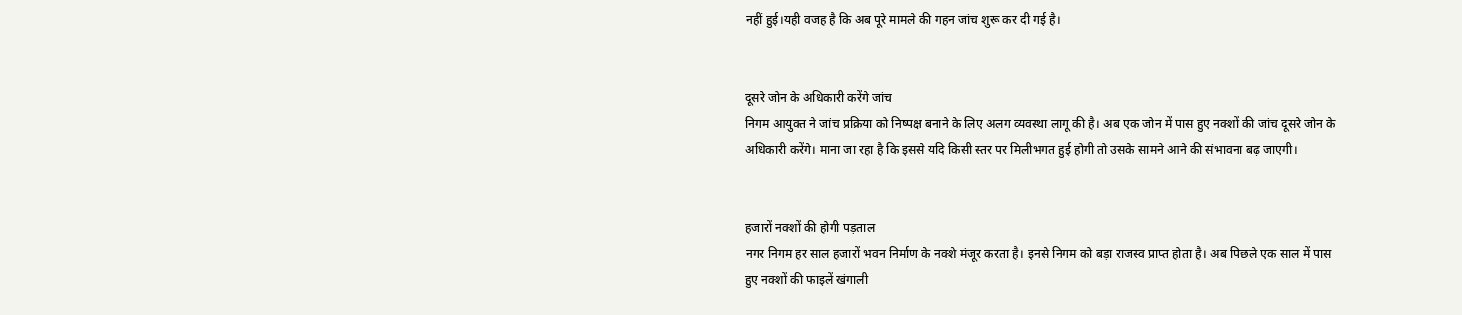नहीं हुई।यही वजह है कि अब पूरे मामले की गहन जांच शुरू कर दी गई है।


दूसरे जोन के अधिकारी करेंगे जांच
निगम आयुक्त ने जांच प्रक्रिया को निष्पक्ष बनाने के लिए अलग व्यवस्था लागू की है। अब एक जोन में पास हुए नक्शों की जांच दूसरे जोन के अधिकारी करेंगे। माना जा रहा है कि इससे यदि किसी स्तर पर मिलीभगत हुई होगी तो उसके सामने आने की संभावना बढ़ जाएगी।


हजारों नक्शों की होगी पड़ताल
नगर निगम हर साल हजारों भवन निर्माण के नक्शे मंजूर करता है। इनसे निगम को बड़ा राजस्व प्राप्त होता है। अब पिछले एक साल में पास हुए नक्शों की फाइलें खंगाली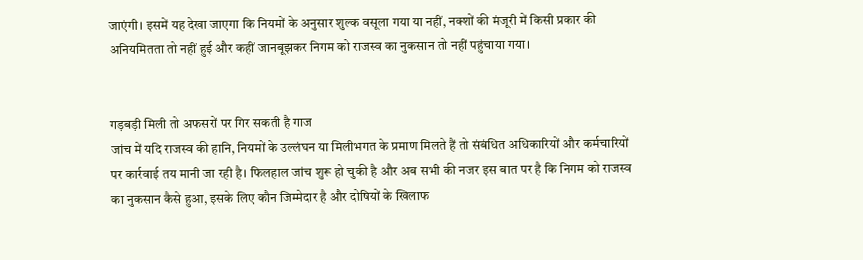जाएंगी। इसमें यह देखा जाएगा कि नियमों के अनुसार शुल्क वसूला गया या नहीं, नक्शों की मंजूरी में किसी प्रकार की अनियमितता तो नहीं हुई और कहीं जानबूझकर निगम को राजस्व का नुकसान तो नहीं पहुंचाया गया।


गड़बड़ी मिली तो अफसरों पर गिर सकती है गाज
जांच में यदि राजस्व की हानि, नियमों के उल्लंघन या मिलीभगत के प्रमाण मिलते हैं तो संबंधित अधिकारियों और कर्मचारियों पर कार्रवाई तय मानी जा रही है। फिलहाल जांच शुरू हो चुकी है और अब सभी की नजर इस बात पर है कि निगम को राजस्व का नुकसान कैसे हुआ, इसके लिए कौन जिम्मेदार है और दोषियों के खिलाफ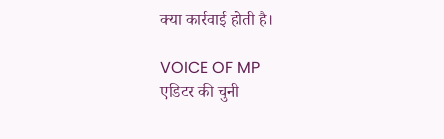क्या कार्रवाई होती है।

VOICE OF MP
एडिटर की चुनी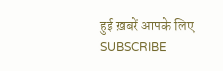हुई ख़बरें आपके लिए
SUBSCRIBE